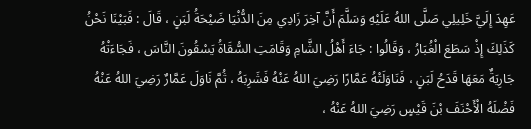عَهِدَ إِلَيَّ خَلِيلِي صَلَّى اللهُ عَلَيْهِ وَسَلَّمَ أَنَّ آخِرَ زَادِي مِنَ الدُّنْيَا ضَيْحَةُ لَبَنٍ ، قَالَ : فَبَيْنَا نَحْنُ كَذَلِكَ إِذْ سَطَعَ الْغُبَارُ ، وَقَالُوا : جَاءَ أَهْلُ الشَّامِ وَقَامَتِ السُّقَاةُ يَسْقُونَ النَّاسَ ، فَجَاءَتْهُ جَارِيَةٌ مَعَهَا قَدَحُ لَبَنٍ ، فَنَاوَلَتْهُ عَمَّارًا رَضِيَ اللهُ عَنْهُ فَشَرِبَهُ ، ثُمَّ نَاوَلَ عَمَّارٌ رَضِيَ اللهُ عَنْهُ فَضْلَهُ الْأَحْنَفَ بْنَ قَيْسٍ رَضِيَ اللهُ عَنْهُ ،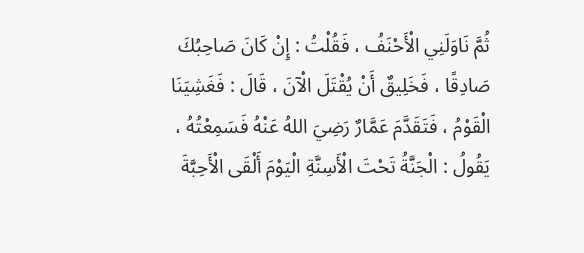ثُمَّ نَاوَلَنِي الْأَحْنَفُ ، فَقُلْتُ : إِنْ كَانَ صَاحِبُكَ صَادِقًا ، فَخَلِيقٌ أَنْ يُقْتَلَ الْآنَ ، قَالَ : فَغَشِيَنَا الْقَوْمُ ، فَتَقَدَّمَ عَمَّارٌ رَضِيَ اللهُ عَنْهُ فَسَمِعْتُهُ ، يَقُولُ : الْجَنَّةُ تَحْتَ الْأَسِنَّةِ الْيَوْمَ أَلْقَى الْأَحِبَّةَ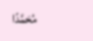مُحَمَّدًا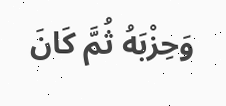وَحِزْبَهُ ثُمَّ كَانَ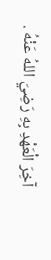آخِرَ الْعَهْدِ بِهِ رَضِيَ اللهُ عَنْهُ .